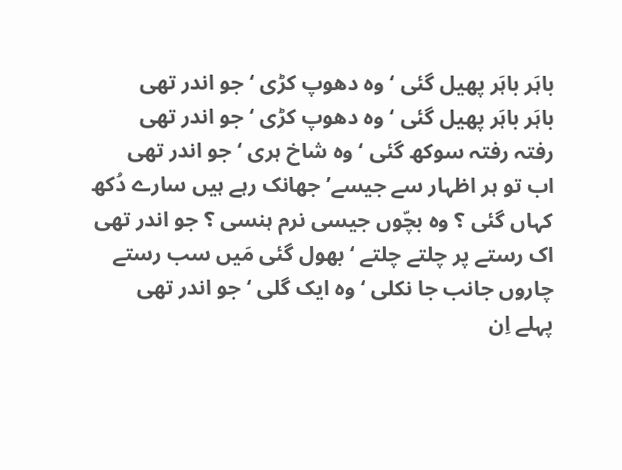باہَر باہَر پھیل گئی ‘ وہ دھوپ کڑی ‘ جو اندر تھی
باہَر باہَر پھیل گئی ‘ وہ دھوپ کڑی ‘ جو اندر تھی
رفتہ رفتہ سوکھ گئی ‘ وہ شاخ ہری ‘ جو اندر تھی
اب تو ہر اظہار سے جیسے’ جھانک رہے ہیں سارے دُکھ
کہاں گئی ؟ وہ بچّوں جیسی نرم ہنسی ؟ جو اندر تھی
اک رستے پر چلتے چلتے ‘ بھول گئی مَیں سب رستے
چاروں جانب جا نکلی ‘ وہ ایک گلی ‘ جو اندر تھی
پہلے اِن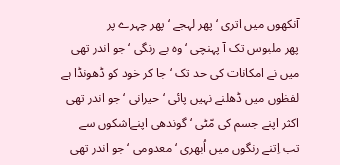آنکھوں میں اتری ‘ پھر لہجے ‘ پھر چہرے پر
پھر ملبوس تک آ پہنچی ‘ وہ بے رنگی ‘ جو اندر تھی
میں نے امکانات کی حد تک ‘ جا کر خود کو ڈھونڈا ہے
لفظوں میں ڈھلنے نہیں پائی ‘ حیرانی ‘ جو اندر تھی
اکثر اپنے جسم کی مّٹی ‘ گوندھی اپنےاشکوں سے
تب اِتنے رنگوں میں اُبھری ‘ معدومی ‘ جو اندر تھی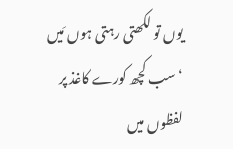یوں تو لکھتی رہتی ہوں مَیں ‘ سب کچھ کورے کاغذ پر
لفظوں میں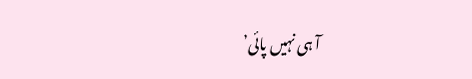آ ہی نہیں پائی’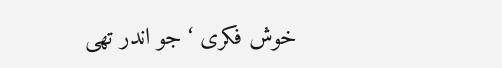خوش فکری ‘ جو اندر تھی